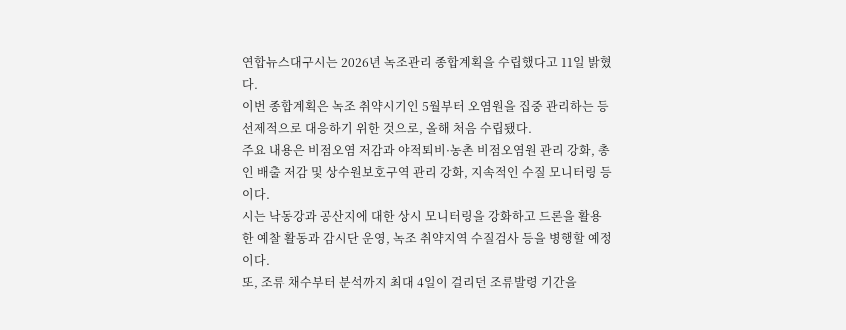연합뉴스대구시는 2026년 녹조관리 종합계획을 수립했다고 11일 밝혔다.
이번 종합계획은 녹조 취약시기인 5월부터 오염원을 집중 관리하는 등 선제적으로 대응하기 위한 것으로, 올해 처음 수립됐다.
주요 내용은 비점오염 저감과 야적퇴비·농촌 비점오염원 관리 강화, 총인 배출 저감 및 상수원보호구역 관리 강화, 지속적인 수질 모니터링 등이다.
시는 낙동강과 공산지에 대한 상시 모니터링을 강화하고 드론을 활용한 예찰 활동과 감시단 운영, 녹조 취약지역 수질검사 등을 병행할 예정이다.
또, 조류 채수부터 분석까지 최대 4일이 걸리던 조류발령 기간을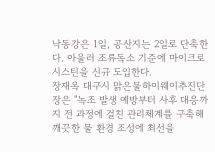낙동강은 1일, 공산지는 2일로 단축한다. 아울러 조류독소 기준에 마이크로시스틴을 신규 도입한다.
장재옥 대구시 맑은물하이웨이추진단장은 "녹조 발생 예방부터 사후 대응까지 전 과정에 걸친 관리체계를 구축해 깨끗한 물 환경 조성에 최선을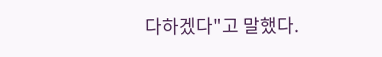다하겠다"고 말했다.